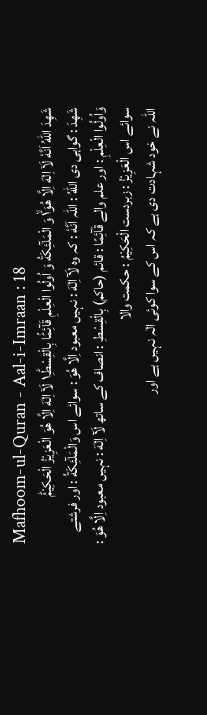Mafhoom-ul-Quran - Aal-i-Imraan : 18
شَهِدَ اللّٰهُ اَنَّهٗ لَاۤ اِلٰهَ اِلَّا هُوَ١ۙ وَ الْمَلٰٓئِكَةُ وَ اُولُوا الْعِلْمِ قَآئِمًۢا بِالْقِسْطِ١ؕ لَاۤ اِلٰهَ اِلَّا هُوَ الْعَزِیْزُ الْحَكِیْمُؕ
شَهِدَ : گواہی دی اللّٰهُ : اللہ اَنَّهٗ : کہ وہ لَآ اِلٰهَ : نہیں معبود اِلَّا ھُوَ : سوائے اس وَالْمَلٰٓئِكَةُ : اور فرشتے وَاُولُوا الْعِلْمِ : اور علم والے قَآئِمًا : قائم (حاکم) بِالْقِسْطِ : انصاف کے ساتھ لَآ اِلٰهَ : نہیں معبود اِلَّا ھُوَ : سوائے اس الْعَزِيْزُ : زبردست الْحَكِيْمُ : حکمت والا
اللہ نے خود شہادت دی ہے کہ اس کے سوا کوئی الٰہ نہیں ہے اور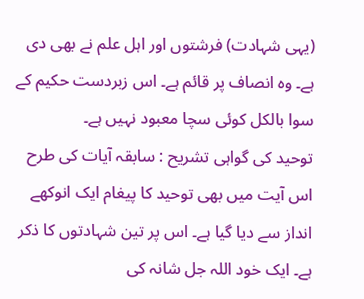(یہی شہادت) فرشتوں اور اہل علم نے بھی دی ہے۔ وہ انصاف پر قائم ہے۔ اس زبردست حکیم کے سوا بالکل کوئی سچا معبود نہیں ہے۔
توحید کی گواہی تشریح : سابقہ آیات کی طرح اس آیت میں بھی توحید کا پیغام ایک انوکھے انداز سے دیا گیا ہے۔ اس پر تین شہادتوں کا ذکر ہے۔ ایک خود اللہ جل شانہ کی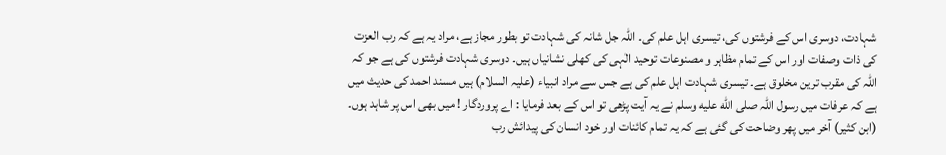شہادت، دوسری اس کے فرشتوں کی، تیسری اہل علم کی۔ اللہ جل شانہ کی شہادت تو بطور مجاز ہے، مراد یہ ہے کہ رب العزت کی ذات وصفات اور اس کے تمام مظاہر و مصنوعات توحید الٰہی کی کھلی نشانیاں ہیں۔ دوسری شہادت فرشتوں کی ہے جو کہ اللہ کی مقرب ترین مخلوق ہے۔ تیسری شہادت اہل علم کی ہے جس سے مراد انبیاء (علیہ السلام) ہیں مسند احمد کی حدیث میں ہے کہ عرفات میں رسول اللہ صلى الله عليه وسلم نے یہ آیت پڑھی تو اس کے بعد فرمایا : اے پروردگار ! میں بھی اس پر شاہد ہوں۔ (ابن کثیر) آخر میں پھر وضاحت کی گئی ہے کہ یہ تمام کائنات اور خود انسان کی پیدائش رب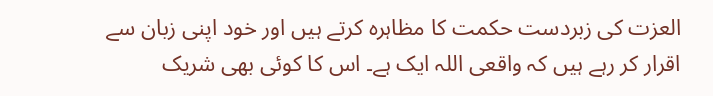العزت کی زبردست حکمت کا مظاہرہ کرتے ہیں اور خود اپنی زبان سے اقرار کر رہے ہیں کہ واقعی اللہ ایک ہے۔ اس کا کوئی بھی شریک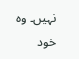نہیں۔ وہ خود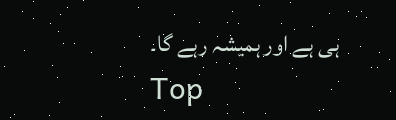ہی ہے اور ہمیشہ رہے گا۔
Top